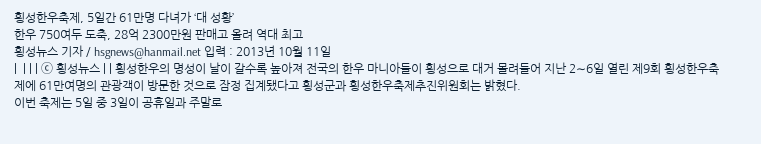횡성한우축제, 5일간 61만명 다녀가 ‘대 성황’
한우 750여두 도축, 28억 2300만원 판매고 올려 역대 최고
횡성뉴스 기자 / hsgnews@hanmail.net 입력 : 2013년 10월 11일
|  | | | ⓒ 횡성뉴스 | | 횡성한우의 명성이 날이 갈수록 높아져 전국의 한우 마니아들이 횡성으로 대거 몰려들어 지난 2∼6일 열린 제9회 횡성한우축제에 61만여명의 관광객이 방문한 것으로 잠정 집계됐다고 횡성군과 횡성한우축제추진위원회는 밝혔다.
이번 축제는 5일 중 3일이 공휴일과 주말로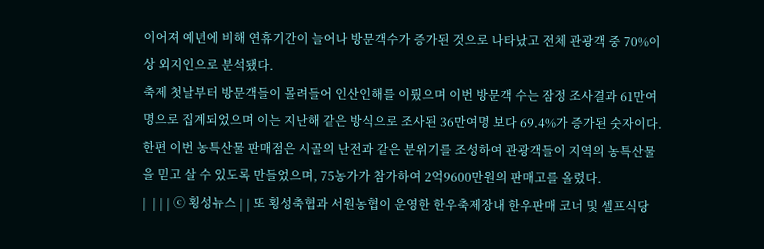이어져 예년에 비해 연휴기간이 늘어나 방문객수가 증가된 것으로 나타났고 전체 관광객 중 70%이상 외지인으로 분석됐다.
축제 첫날부터 방문객들이 몰려들어 인산인해를 이뤘으며 이번 방문객 수는 잠정 조사결과 61만여명으로 집계되었으며 이는 지난해 같은 방식으로 조사된 36만여명 보다 69.4%가 증가된 숫자이다.
한편 이번 농특산물 판매점은 시골의 난전과 같은 분위기를 조성하여 관광객들이 지역의 농특산물을 믿고 살 수 있도록 만들었으며, 75농가가 참가하여 2억9600만원의 판매고를 올렸다.
|  | | | ⓒ 횡성뉴스 | | 또 횡성축협과 서원농협이 운영한 한우축제장내 한우판매 코너 및 셀프식당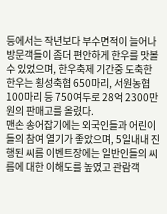등에서는 작년보다 부수면적이 늘어나 방문객들이 좀더 편안하게 한우를 맛볼 수 있었으며, 한우축제 기간중 도축한 한우는 횡성축협 650마리, 서원농협 100마리 등 750여두로 28억 2300만원의 판매고를 올렸다.
맨손 송어잡기에는 외국인들과 어린이들의 참여 열기가 좋았으며, 5일내내 진행된 씨름 이벤트장에는 일반인들의 씨름에 대한 이해도를 높였고 관람객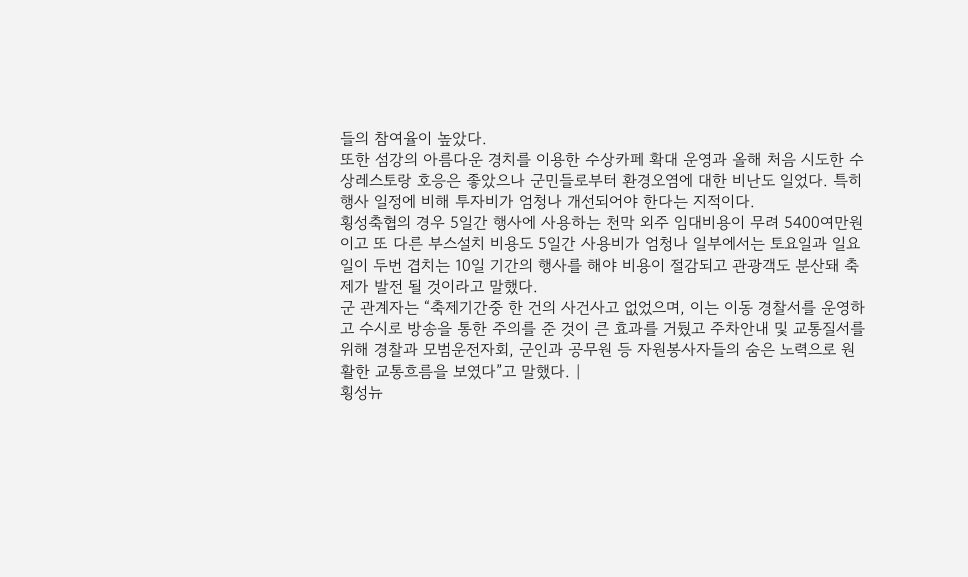들의 참여율이 높았다.
또한 섬강의 아름다운 경치를 이용한 수상카페 확대 운영과 올해 처음 시도한 수상레스토랑 호응은 좋았으나 군민들로부터 환경오염에 대한 비난도 일었다. 특히 행사 일정에 비해 투자비가 엄청나 개선되어야 한다는 지적이다.
횡성축협의 경우 5일간 행사에 사용하는 천막 외주 임대비용이 무려 5400여만원이고 또 다른 부스설치 비용도 5일간 사용비가 엄청나 일부에서는 토요일과 일요일이 두번 겹치는 10일 기간의 행사를 해야 비용이 절감되고 관광객도 분산돼 축제가 발전 될 것이라고 말했다.
군 관계자는 “축제기간중 한 건의 사건사고 없었으며, 이는 이동 경찰서를 운영하고 수시로 방송을 통한 주의를 준 것이 큰 효과를 거뒀고 주차안내 및 교통질서를 위해 경찰과 모범운전자회, 군인과 공무원 등 자원봉사자들의 숨은 노력으로 원활한 교통흐름을 보였다”고 말했다. |
횡성뉴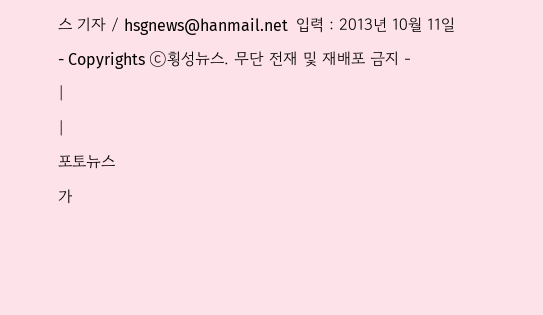스 기자 / hsgnews@hanmail.net  입력 : 2013년 10월 11일
- Copyrights ⓒ횡성뉴스. 무단 전재 및 재배포 금지 -
|
|
포토뉴스
가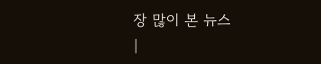장 많이 본 뉴스
|